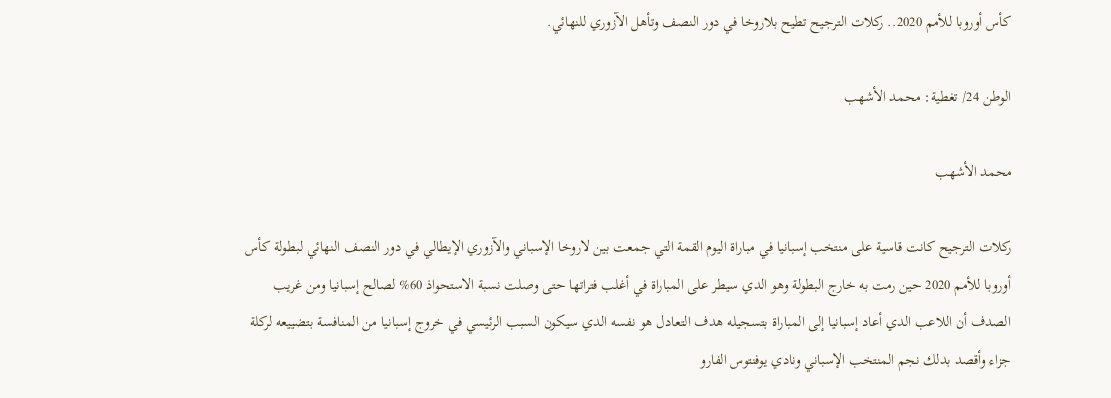كأس أوروبا للأمم 2020.. ركلات الترجيح تطيح بلاروخا في دور النصف وتأهل الآزوري للنهائي.

الوطن 24/ تغطية: محمد الأشهب

محمد الأشهب

ركلات الترجيح كانت قاسية على منتخب إسبانيا في مباراة اليوم القمة التي جمعت بين لاروخا الإسباني والآزوري الإيطالي في دور النصف النهائي لبطولة كأس أوروبا للأمم 2020 حين رمت به خارج البطولة وهو الدي سيطر على المباراة في أغلب فتراتها حتى وصلت نسبة الاستحواذ 60% لصالح إسبانيا ومن غريب الصدف أن اللاعب الدي أعاد إسبانيا إلى المباراة بتسجيله هدف التعادل هو نفسه الدي سيكون السبب الرئيسي في خروج إسبانيا من المنافسة بتضييعه لركلة جزاء وأقصد بدلك نجم المنتخب الإسباني ونادي يوفنتوس الفارو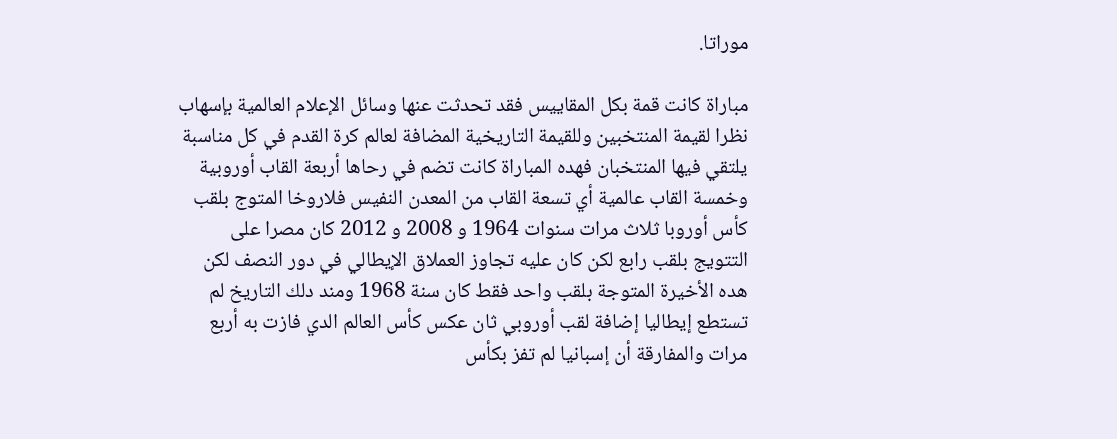موراتا.

مباراة كانت قمة بكل المقاييس فقد تحدثت عنها وسائل الإعلام العالمية بإسهاب نظرا لقيمة المنتخبين وللقيمة التاريخية المضافة لعالم كرة القدم في كل مناسبة يلتقي فيها المنتخبان فهده المباراة كانت تضم في رحاها أربعة القاب أوروبية وخمسة القاب عالمية أي تسعة القاب من المعدن النفيس فلاروخا المتوج بلقب كأس أوروبا ثلاث مرات سنوات 1964 و 2008 و 2012 كان مصرا على التتويج بلقب رابع لكن كان عليه تجاوز العملاق الإيطالي في دور النصف لكن هده الأخيرة المتوجة بلقب واحد فقط كان سنة 1968 ومند دلك التاريخ لم تستطع إيطاليا إضافة لقب أوروبي ثان عكس كأس العالم الدي فازت به أربع مرات والمفارقة أن إسبانيا لم تفز بكأس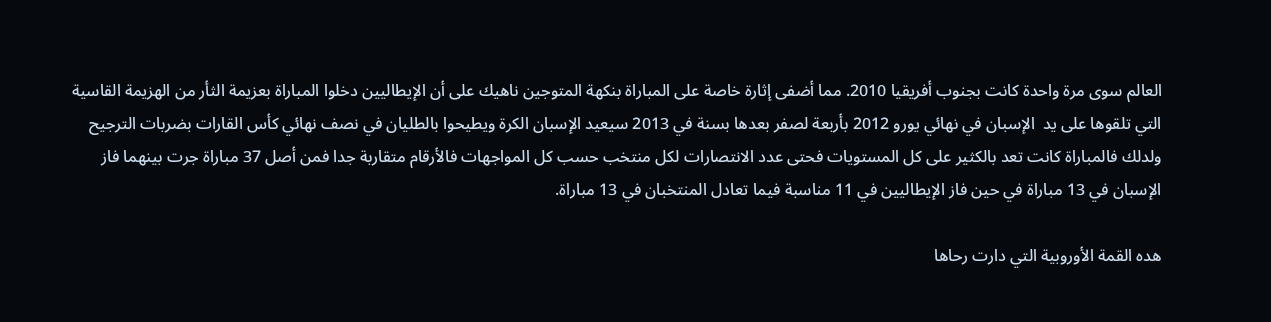العالم سوى مرة واحدة كانت بجنوب أفريقيا 2010. مما أضفى إثارة خاصة على المباراة بنكهة المتوجين ناهيك على أن الإيطاليين دخلوا المباراة بعزيمة الثأر من الهزيمة القاسية التي تلقوها على يد  الإسبان في نهائي يورو 2012 بأربعة لصفر بعدها بسنة في 2013 سيعيد الإسبان الكرة ويطيحوا بالطليان في نصف نهائي كأس القارات بضربات الترجيح ولدلك فالمباراة كانت تعد بالكثير على كل المستويات فحتى عدد الانتصارات لكل منتخب حسب كل المواجهات فالأرقام متقاربة جدا فمن أصل 37 مباراة جرت بينهما فاز الإسبان في 13 مباراة في حين فاز الإيطاليين في 11 مناسبة فيما تعادل المنتخبان في 13 مباراة.

هده القمة الأوروبية التي دارت رحاها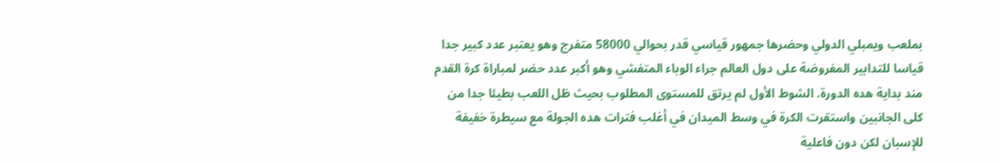بملعب ويمبلي الدولي وحضرها جمهور قياسي قدر بحوالي 58000 متفرج وهو يعتبر عدد كبير جدا قياسا للتدابير المفروضة على دول العالم جراء الوباء المتفشي وهو أكبر عدد حضر لمباراة كرة القدم مند بداية هده الدورة. الشوط الأول لم يرتق للمستوى المطلوب بحيث ظل اللعب بطيئا جدا من كلى الجانبين واستقرت الكرة في وسط الميدان في أغلب فترات هده الجولة مع سيطرة خفيفة للإسبان لكن دون فاعلية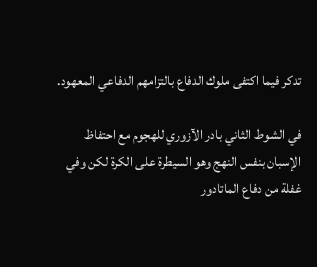تدكر فيما اكتفى ملوك الدفاع بالتزامهم الدفاعي المعهود.

في الشوط الثاني بادر الآزوري للهجوم مع احتفاظ الإسبان بنفس النهج وهو السيطرة على الكرة لكن وفي غفلة من دفاع الماتادور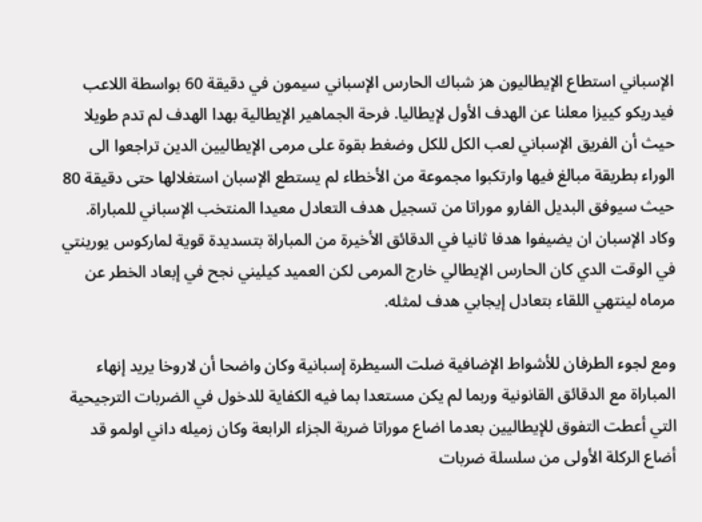الإسباني استطاع الإيطاليون هز شباك الحارس الإسباني سيمون في دقيقة 60 بواسطة اللاعب فيدريكو كييزا معلنا عن الهدف الأول لإيطاليا. فرحة الجماهير الإيطالية بهدا الهدف لم تدم طويلا حيث أن الفريق الإسباني لعب الكل للكل وضغط بقوة على مرمى الإيطاليين الدين تراجعوا الى الوراء بطريقة مبالغ فيها وارتكبوا مجموعة من الأخطاء لم يستطع الإسبان استغلالها حتى دقيقة 80 حيث سيوفق البديل الفارو موراتا من تسجيل هدف التعادل معيدا المنتخب الإسباني للمباراة. وكاد الإسبان ان يضيفوا هدفا ثانيا في الدقائق الأخيرة من المباراة بتسديدة قوية لماركوس يورينتي في الوقت الدي كان الحارس الإيطالي خارج المرمى لكن العميد كيليني نجح في إبعاد الخطر عن مرماه لينتهي اللقاء بتعادل إيجابي هدف لمثله.

ومع لجوء الطرفان للأشواط الإضافية ضلت السيطرة إسبانية وكان واضحا أن لاروخا يريد إنهاء المباراة مع الدقائق القانونية وربما لم يكن مستعدا بما فيه الكفاية للدخول في الضربات الترجيحية التي أعطت التفوق للإيطاليين بعدما اضاع موراتا ضربة الجزاء الرابعة وكان زميله داني اولمو قد أضاع الركلة الأولى من سلسلة ضربات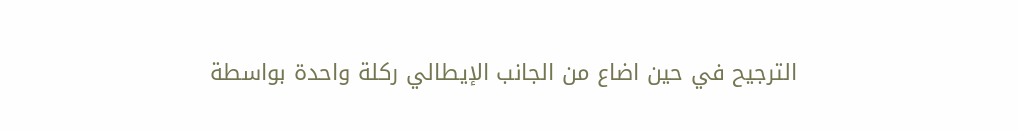الترجيح في حين اضاع من الجانب الإيطالي ركلة واحدة بواسطة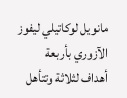مانويل لوكاتيلي ليفوز الآزوري بأربعة أهداف لثلاثة وتتأهل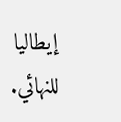إيطاليا للنهائي.